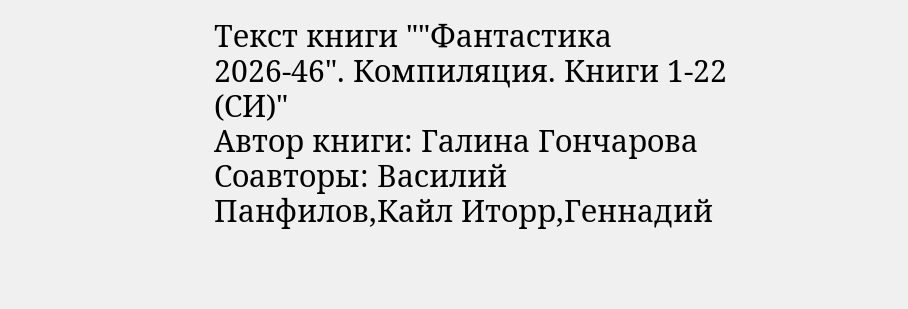Текст книги ""Фантастика 2026-46". Компиляция. Книги 1-22 (СИ)"
Автор книги: Галина Гончарова
Соавторы: Василий Панфилов,Кайл Иторр,Геннадий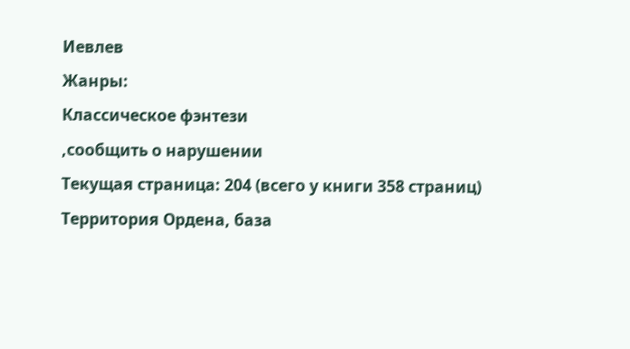Иевлев
Жанры:
Классическое фэнтези
,сообщить о нарушении
Текущая страница: 204 (всего у книги 358 страниц)
Территория Ордена, база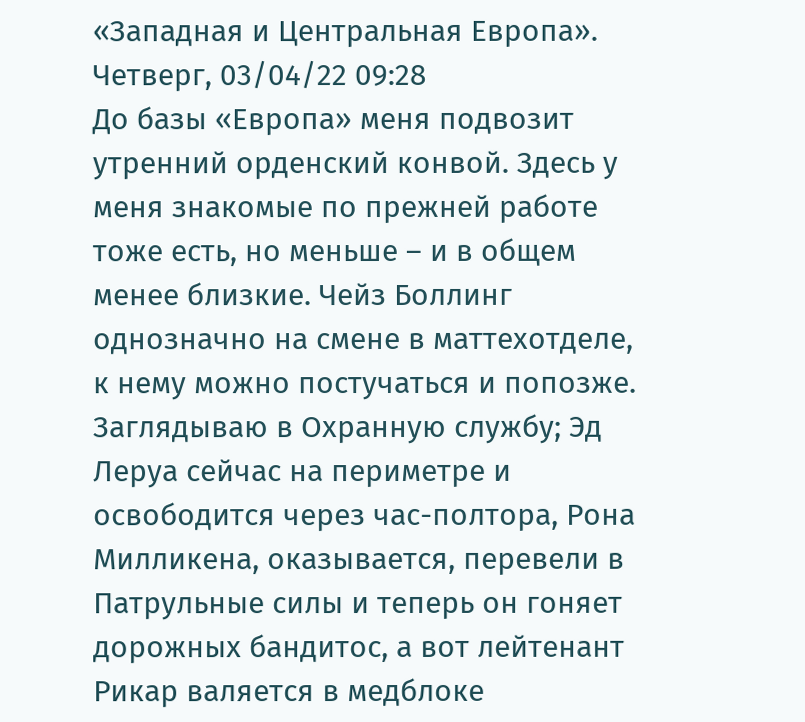«Западная и Центральная Европа». Четверг, 03/04/22 09:28
До базы «Европа» меня подвозит утренний орденский конвой. Здесь у меня знакомые по прежней работе тоже есть, но меньше – и в общем менее близкие. Чейз Боллинг однозначно на смене в маттехотделе, к нему можно постучаться и попозже. Заглядываю в Охранную службу; Эд Леруа сейчас на периметре и освободится через час-полтора, Рона Милликена, оказывается, перевели в Патрульные силы и теперь он гоняет дорожных бандитос, а вот лейтенант Рикар валяется в медблоке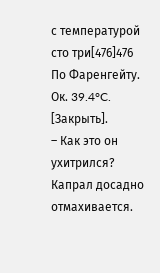с температурой сто три[476]476
По Фаренгейту. Ок. 39.4°C.
[Закрыть].
– Как это он ухитрился?
Капрал досадно отмахивается.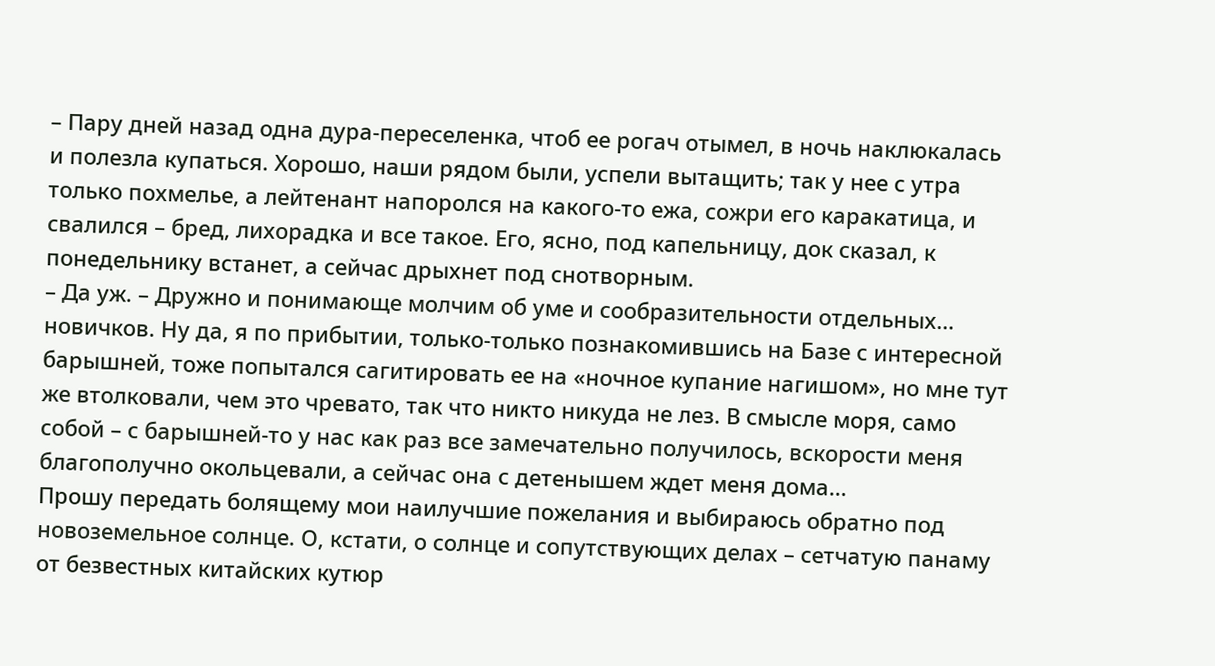– Пару дней назад одна дура-переселенка, чтоб ее рогач отымел, в ночь наклюкалась и полезла купаться. Хорошо, наши рядом были, успели вытащить; так у нее с утра только похмелье, а лейтенант напоролся на какого-то ежа, сожри его каракатица, и свалился – бред, лихорадка и все такое. Его, ясно, под капельницу, док сказал, к понедельнику встанет, а сейчас дрыхнет под снотворным.
– Да уж. – Дружно и понимающе молчим об уме и сообразительности отдельных… новичков. Ну да, я по прибытии, только-только познакомившись на Базе с интересной барышней, тоже попытался сагитировать ее на «ночное купание нагишом», но мне тут же втолковали, чем это чревато, так что никто никуда не лез. В смысле моря, само собой – с барышней-то у нас как раз все замечательно получилось, вскорости меня благополучно окольцевали, а сейчас она с детенышем ждет меня дома…
Прошу передать болящему мои наилучшие пожелания и выбираюсь обратно под новоземельное солнце. О, кстати, о солнце и сопутствующих делах – сетчатую панаму от безвестных китайских кутюр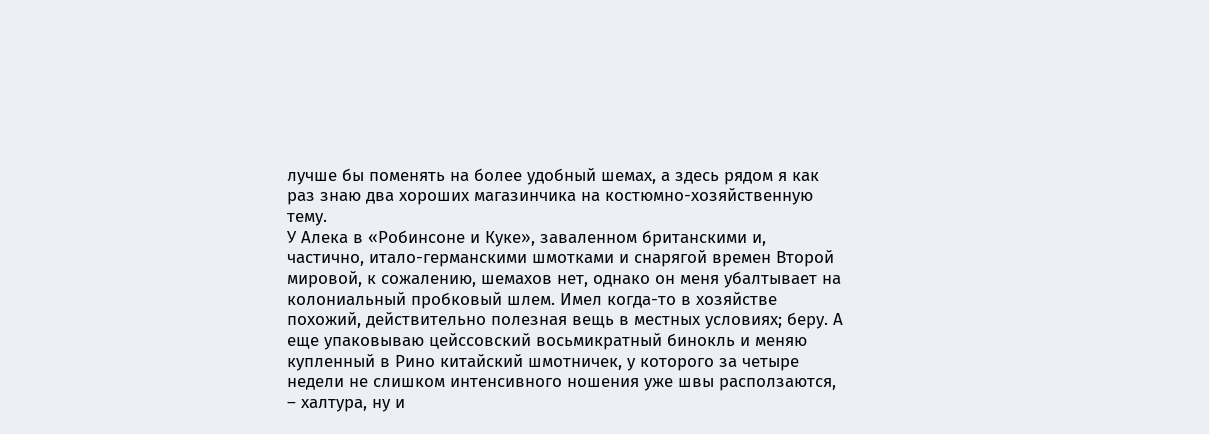лучше бы поменять на более удобный шемах, а здесь рядом я как раз знаю два хороших магазинчика на костюмно-хозяйственную тему.
У Алека в «Робинсоне и Куке», заваленном британскими и, частично, итало-германскими шмотками и снарягой времен Второй мировой, к сожалению, шемахов нет, однако он меня убалтывает на колониальный пробковый шлем. Имел когда-то в хозяйстве похожий, действительно полезная вещь в местных условиях; беру. А еще упаковываю цейссовский восьмикратный бинокль и меняю купленный в Рино китайский шмотничек, у которого за четыре недели не слишком интенсивного ношения уже швы расползаются, – халтура, ну и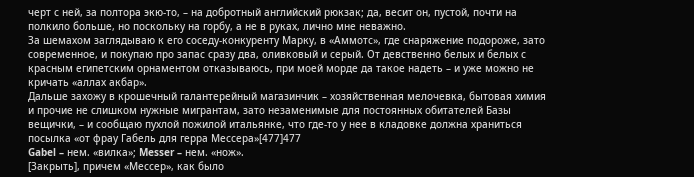черт с ней, за полтора экю-то, – на добротный английский рюкзак; да, весит он, пустой, почти на полкило больше, но поскольку на горбу, а не в руках, лично мне неважно.
За шемахом заглядываю к его соседу-конкуренту Марку, в «Аммотс», где снаряжение подороже, зато современное, и покупаю про запас сразу два, оливковый и серый. От девственно белых и белых с красным египетским орнаментом отказываюсь, при моей морде да такое надеть – и уже можно не кричать «аллах акбар».
Дальше захожу в крошечный галантерейный магазинчик – хозяйственная мелочевка, бытовая химия и прочие не слишком нужные мигрантам, зато незаменимые для постоянных обитателей Базы вещички, – и сообщаю пухлой пожилой итальянке, что где-то у нее в кладовке должна храниться посылка «от фрау Габель для герра Мессера»[477]477
Gabel – нем. «вилка»; Messer – нем. «нож».
[Закрыть], причем «Мессер», как было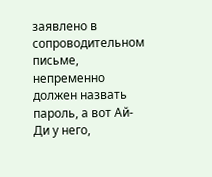заявлено в сопроводительном письме, непременно должен назвать пароль, а вот Ай-Ди у него,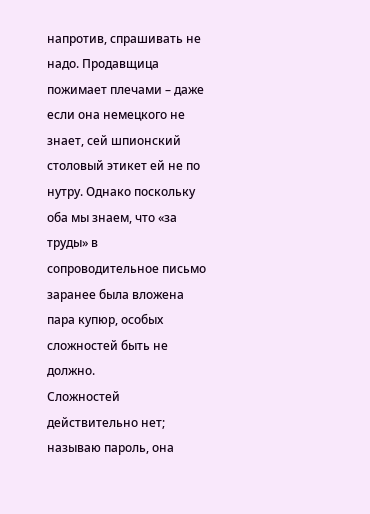напротив, спрашивать не надо. Продавщица пожимает плечами – даже если она немецкого не знает, сей шпионский столовый этикет ей не по нутру. Однако поскольку оба мы знаем, что «за труды» в сопроводительное письмо заранее была вложена пара купюр, особых сложностей быть не должно.
Сложностей действительно нет; называю пароль, она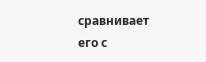сравнивает его с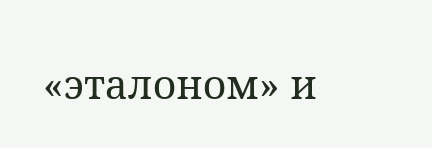«эталоном» и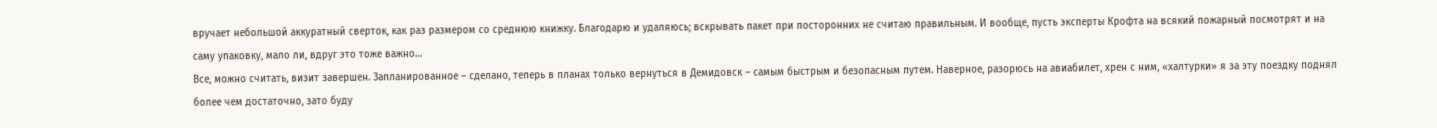вручает небольшой аккуратный сверток, как раз размером со среднюю книжку. Благодарю и удаляюсь; вскрывать пакет при посторонних не считаю правильным. И вообще, пусть эксперты Крофта на всякий пожарный посмотрят и на саму упаковку, мало ли, вдруг это тоже важно…
Все, можно считать, визит завершен. Запланированное – сделано, теперь в планах только вернуться в Демидовск – самым быстрым и безопасным путем. Наверное, разорюсь на авиабилет, хрен с ним, «халтурки» я за эту поездку поднял более чем достаточно, зато буду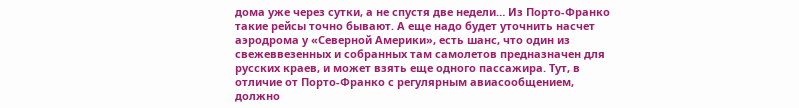дома уже через сутки, а не спустя две недели… Из Порто-Франко такие рейсы точно бывают. А еще надо будет уточнить насчет аэродрома у «Северной Америки», есть шанс, что один из свежеввезенных и собранных там самолетов предназначен для русских краев, и может взять еще одного пассажира. Тут, в отличие от Порто-Франко с регулярным авиасообщением, должно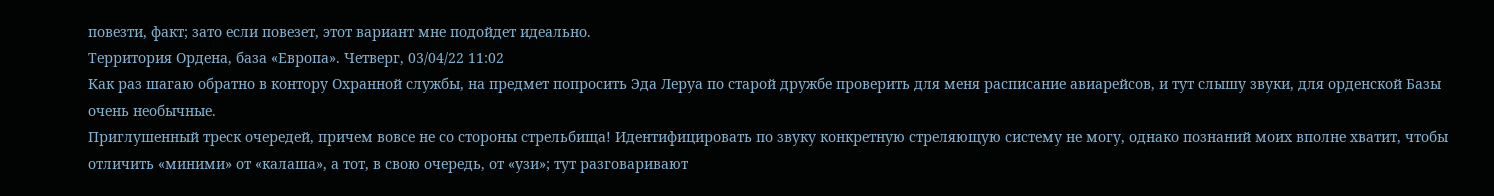повезти, факт; зато если повезет, этот вариант мне подойдет идеально.
Территория Ордена, база «Европа». Четверг, 03/04/22 11:02
Как раз шагаю обратно в контору Охранной службы, на предмет попросить Эда Леруа по старой дружбе проверить для меня расписание авиарейсов, и тут слышу звуки, для орденской Базы очень необычные.
Приглушенный треск очередей, причем вовсе не со стороны стрельбища! Идентифицировать по звуку конкретную стреляющую систему не могу, однако познаний моих вполне хватит, чтобы отличить «миними» от «калаша», а тот, в свою очередь, от «узи»; тут разговаривают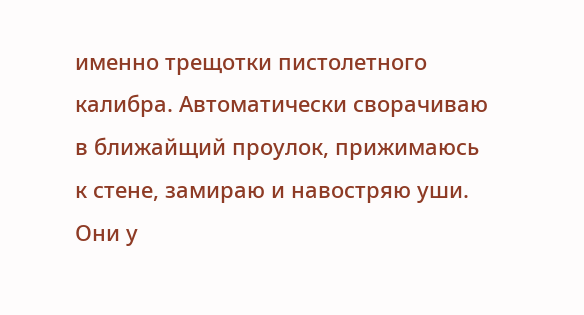именно трещотки пистолетного калибра. Автоматически сворачиваю в ближайщий проулок, прижимаюсь к стене, замираю и навостряю уши. Они у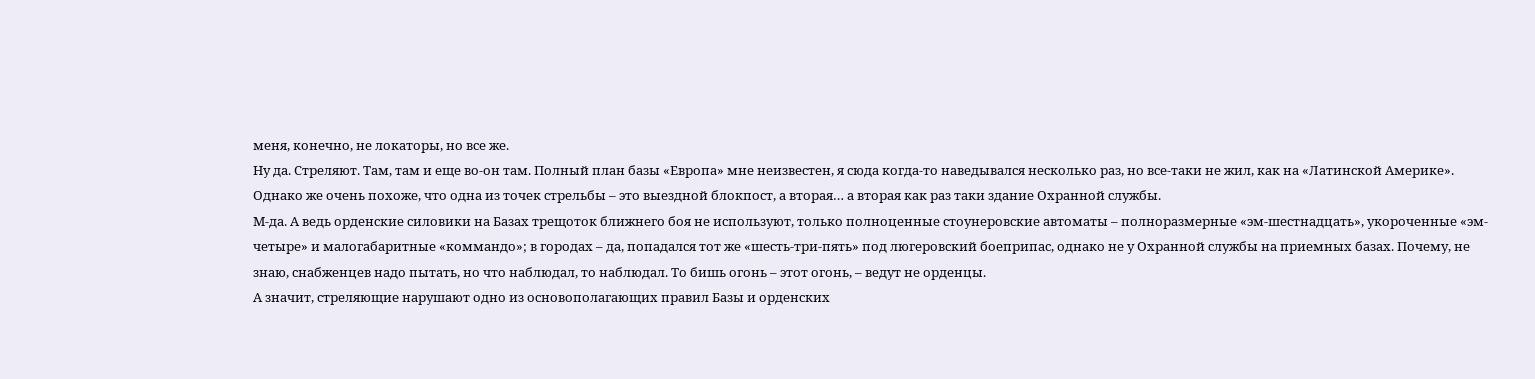меня, конечно, не локаторы, но все же.
Ну да. Стреляют. Там, там и еще во-он там. Полный план базы «Европа» мне неизвестен, я сюда когда-то наведывался несколько раз, но все-таки не жил, как на «Латинской Америке». Однако же очень похоже, что одна из точек стрельбы – это выездной блокпост, а вторая… а вторая как раз таки здание Охранной службы.
М-да. А ведь орденские силовики на Базах трещоток ближнего боя не используют, только полноценные стоунеровские автоматы – полноразмерные «эм-шестнадцать», укороченные «эм-четыре» и малогабаритные «коммандо»; в городах – да, попадался тот же «шесть-три-пять» под люгеровский боеприпас, однако не у Охранной службы на приемных базах. Почему, не знаю, снабженцев надо пытать, но что наблюдал, то наблюдал. То бишь огонь – этот огонь, – ведут не орденцы.
А значит, стреляющие нарушают одно из основополагающих правил Базы и орденских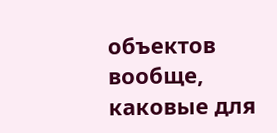объектов вообще, каковые для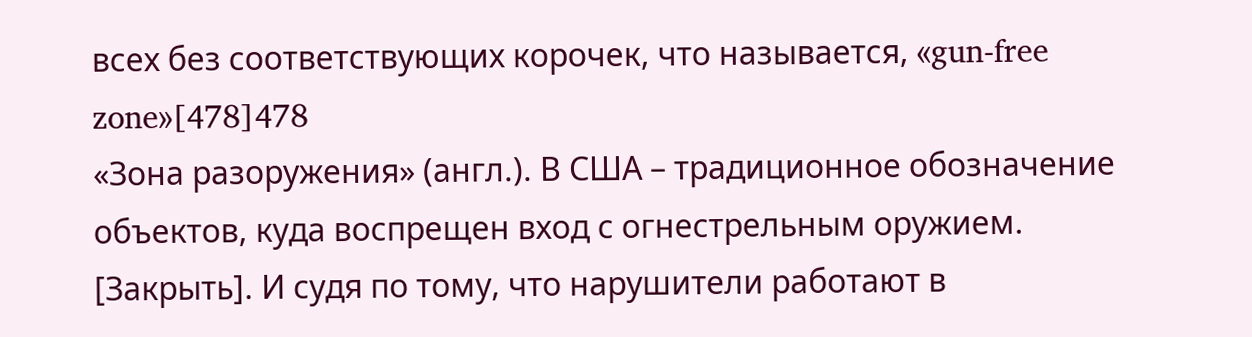всех без соответствующих корочек, что называется, «gun-free zone»[478]478
«Зона разоружения» (англ.). В США – традиционное обозначение объектов, куда воспрещен вход с огнестрельным оружием.
[Закрыть]. И судя по тому, что нарушители работают в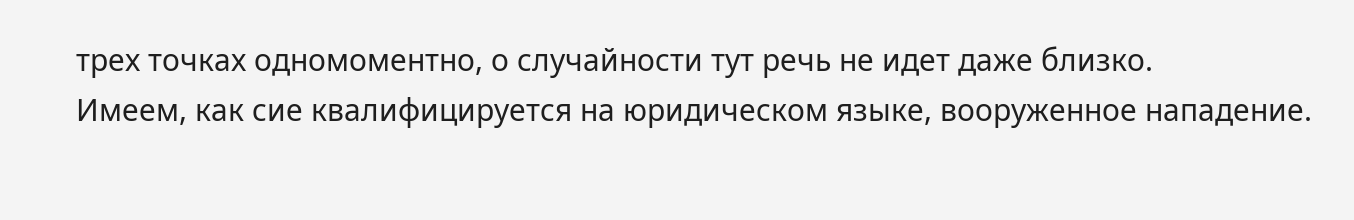трех точках одномоментно, о случайности тут речь не идет даже близко.
Имеем, как сие квалифицируется на юридическом языке, вооруженное нападение.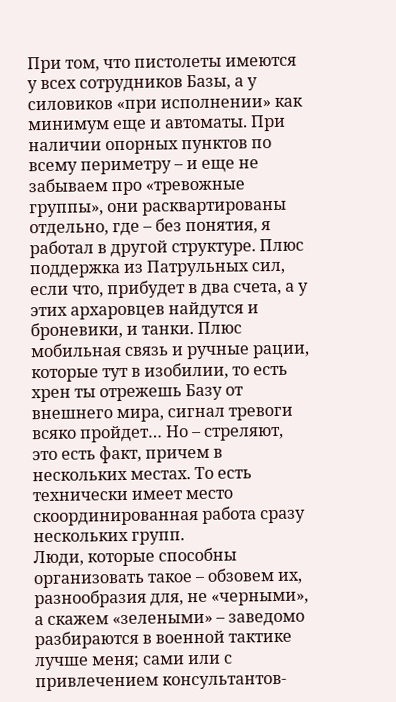При том, что пистолеты имеются у всех сотрудников Базы, а у силовиков «при исполнении» как минимум еще и автоматы. При наличии опорных пунктов по всему периметру – и еще не забываем про «тревожные группы», они расквартированы отдельно, где – без понятия, я работал в другой структуре. Плюс поддержка из Патрульных сил, если что, прибудет в два счета, а у этих архаровцев найдутся и броневики, и танки. Плюс мобильная связь и ручные рации, которые тут в изобилии, то есть хрен ты отрежешь Базу от внешнего мира, сигнал тревоги всяко пройдет… Но – стреляют, это есть факт, причем в нескольких местах. То есть технически имеет место скоординированная работа сразу нескольких групп.
Люди, которые способны организовать такое – обзовем их, разнообразия для, не «черными», а скажем «зелеными» – заведомо разбираются в военной тактике лучше меня; сами или с привлечением консультантов-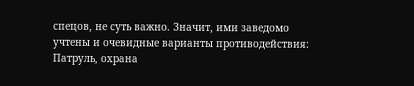спецов, не суть важно. Значит, ими заведомо учтены и очевидные варианты противодействия: Патруль, охрана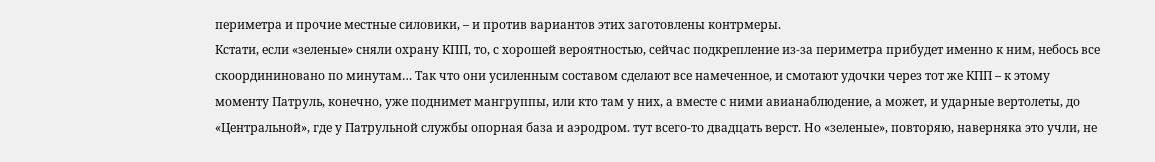периметра и прочие местные силовики, – и против вариантов этих заготовлены контрмеры.
Кстати, если «зеленые» сняли охрану КПП, то, с хорошей вероятностью, сейчас подкрепление из-за периметра прибудет именно к ним, небось все скоордининовано по минутам… Так что они усиленным составом сделают все намеченное, и смотают удочки через тот же КПП – к этому моменту Патруль, конечно, уже поднимет мангруппы, или кто там у них, а вместе с ними авианаблюдение, а может, и ударные вертолеты, до «Центральной», где у Патрульной службы опорная база и аэродром. тут всего-то двадцать верст. Но «зеленые», повторяю, наверняка это учли, не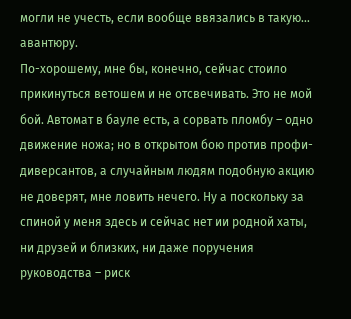могли не учесть, если вообще ввязались в такую… авантюру.
По-хорошему, мне бы, конечно, сейчас стоило прикинуться ветошем и не отсвечивать. Это не мой бой. Автомат в бауле есть, а сорвать пломбу – одно движение ножа; но в открытом бою против профи-диверсантов, а случайным людям подобную акцию не доверят, мне ловить нечего. Ну а поскольку за спиной у меня здесь и сейчас нет ии родной хаты, ни друзей и близких, ни даже поручения руководства – риск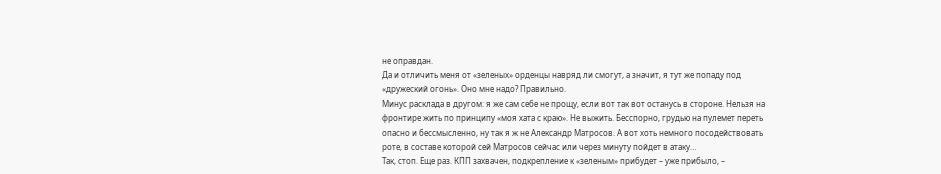не оправдан.
Да и отличить меня от «зеленых» орденцы навряд ли смогут, а значит, я тут же попаду под «дружеский огонь». Оно мне надо? Правильно.
Минус расклада в другом: я же сам себе не прощу, если вот так вот останусь в стороне. Нельзя на фронтире жить по принципу «моя хата с краю». Не выжить. Бесспорно, грудью на пулемет переть опасно и бессмысленно, ну так я ж не Александр Матросов. А вот хоть немного посодействовать роте, в составе которой сей Матросов сейчас или через минуту пойдет в атаку…
Так, стоп. Еще раз. КПП захвачен, подкрепление к «зеленым» прибудет – уже прибыло, –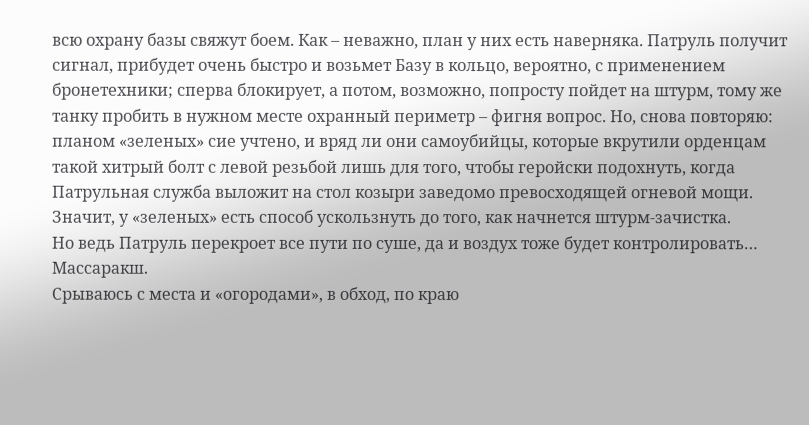всю охрану базы свяжут боем. Как – неважно, план у них есть наверняка. Патруль получит сигнал, прибудет очень быстро и возьмет Базу в кольцо, вероятно, с применением бронетехники; сперва блокирует, а потом, возможно, попросту пойдет на штурм, тому же танку пробить в нужном месте охранный периметр – фигня вопрос. Но, снова повторяю: планом «зеленых» сие учтено, и вряд ли они самоубийцы, которые вкрутили орденцам такой хитрый болт с левой резьбой лишь для того, чтобы геройски подохнуть, когда Патрульная служба выложит на стол козыри заведомо превосходящей огневой мощи.
Значит, у «зеленых» есть способ ускользнуть до того, как начнется штурм-зачистка.
Но ведь Патруль перекроет все пути по суше, да и воздух тоже будет контролировать…
Массаракш.
Срываюсь с места и «огородами», в обход, по краю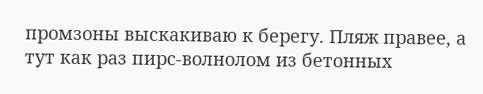промзоны выскакиваю к берегу. Пляж правее, а тут как раз пирс-волнолом из бетонных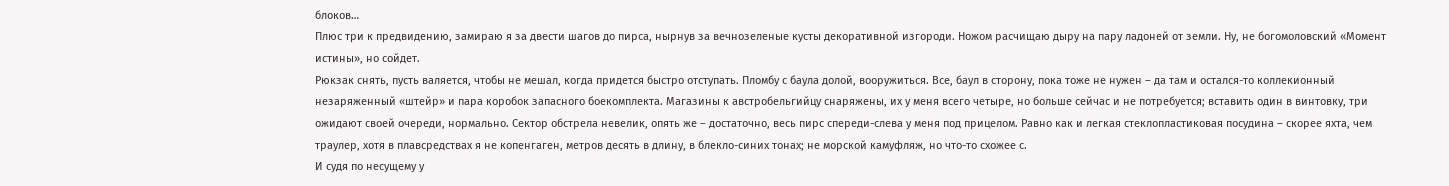блоков…
Плюс три к предвидению, замираю я за двести шагов до пирса, нырнув за вечнозеленые кусты декоративной изгороди. Ножом расчищаю дыру на пару ладоней от земли. Ну, не богомоловский «Момент истины», но сойдет.
Рюкзак снять, пусть валяется, чтобы не мешал, когда придется быстро отступать. Пломбу с баула долой, вооружиться. Все, баул в сторону, пока тоже не нужен – да там и остался-то коллекионный незаряженный «штейр» и пара коробок запасного боекомплекта. Магазины к австробельгийцу снаряжены, их у меня всего четыре, но больше сейчас и не потребуется; вставить один в винтовку, три ожидают своей очереди, нормально. Сектор обстрела невелик, опять же – достаточно, весь пирс спереди-слева у меня под прицелом. Равно как и легкая стеклопластиковая посудина – скорее яхта, чем траулер, хотя в плавсредствах я не копенгаген, метров десять в длину, в блекло-синих тонах; не морской камуфляж, но что-то схожее с.
И судя по несущему у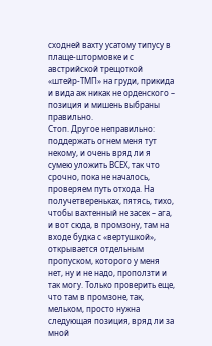сходней вахту усатому типусу в плаще-штормовке и с австрийской трещоткой «штейр-ТМП» на груди, прикида и вида аж никак не орденского – позиция и мишень выбраны правильно.
Стоп. Другое неправильно: поддержать огнем меня тут некому, и очень вряд ли я сумею уложить ВСЕХ, так что срочно, пока не началось, проверяем путь отхода. На получетвереньках, пятясь, тихо, чтобы вахтенный не засек – ага, и вот сюда, в промзону, там на входе будка с «вертушкой», открывается отдельным пропуском, которого у меня нет, ну и не надо, проползти и так могу. Только проверить еще, что там в промзоне, так, мельком, просто нужна следующая позиция, вряд ли за мной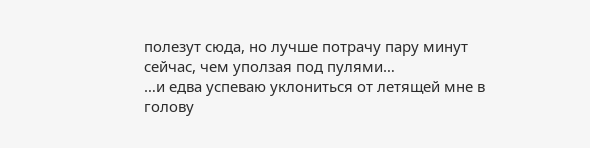полезут сюда, но лучше потрачу пару минут сейчас, чем уползая под пулями…
…и едва успеваю уклониться от летящей мне в голову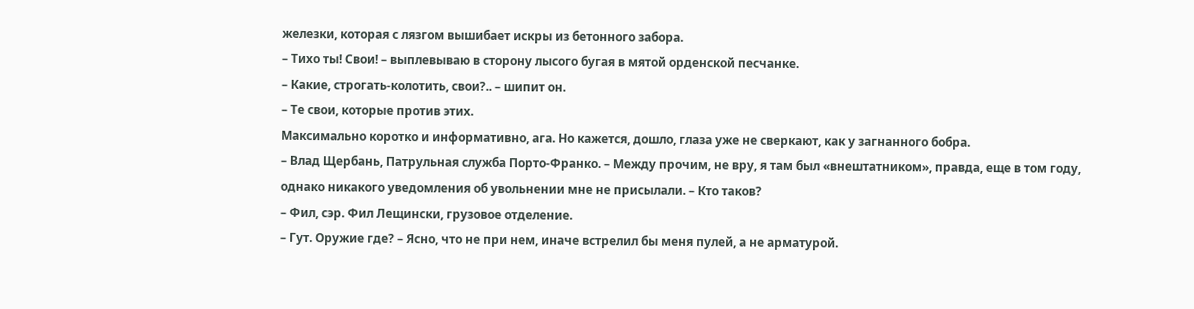железки, которая с лязгом вышибает искры из бетонного забора.
– Тихо ты! Свои! – выплевываю в сторону лысого бугая в мятой орденской песчанке.
– Какие, строгать-колотить, свои?.. – шипит он.
– Те свои, которые против этих.
Максимально коротко и информативно, ага. Но кажется, дошло, глаза уже не сверкают, как у загнанного бобра.
– Влад Щербань, Патрульная служба Порто-Франко. – Между прочим, не вру, я там был «внештатником», правда, еще в том году, однако никакого уведомления об увольнении мне не присылали. – Кто таков?
– Фил, сэр. Фил Лещински, грузовое отделение.
– Гут. Оружие где? – Ясно, что не при нем, иначе встрелил бы меня пулей, а не арматурой.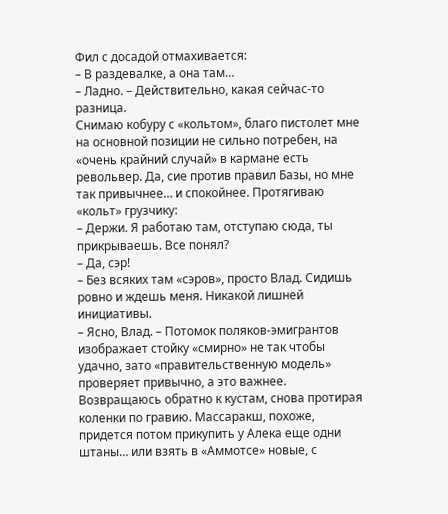Фил с досадой отмахивается:
– В раздевалке, а она там…
– Ладно. – Действительно, какая сейчас-то разница.
Снимаю кобуру с «кольтом», благо пистолет мне на основной позиции не сильно потребен, на «очень крайний случай» в кармане есть револьвер. Да, сие против правил Базы, но мне так привычнее… и спокойнее. Протягиваю «кольт» грузчику:
– Держи. Я работаю там, отступаю сюда, ты прикрываешь. Все понял?
– Да, сэр!
– Без всяких там «сэров», просто Влад. Сидишь ровно и ждешь меня. Никакой лишней инициативы.
– Ясно, Влад. – Потомок поляков-эмигрантов изображает стойку «смирно» не так чтобы удачно, зато «правительственную модель» проверяет привычно, а это важнее.
Возвращаюсь обратно к кустам, снова протирая коленки по гравию. Массаракш, похоже, придется потом прикупить у Алека еще одни штаны… или взять в «Аммотсе» новые, с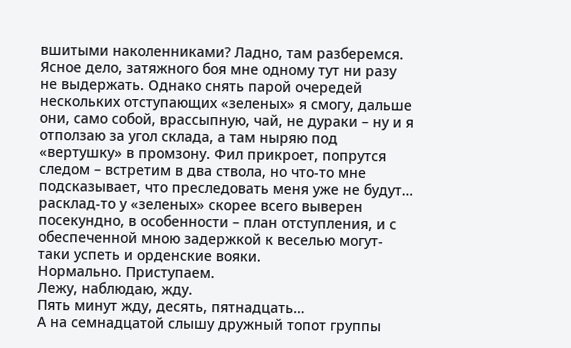вшитыми наколенниками? Ладно, там разберемся.
Ясное дело, затяжного боя мне одному тут ни разу не выдержать. Однако снять парой очередей нескольких отступающих «зеленых» я смогу, дальше они, само собой, врассыпную, чай, не дураки – ну и я отползаю за угол склада, а там ныряю под «вертушку» в промзону. Фил прикроет, попрутся следом – встретим в два ствола, но что-то мне подсказывает, что преследовать меня уже не будут… расклад-то у «зеленых» скорее всего выверен посекундно, в особенности – план отступления, и с обеспеченной мною задержкой к веселью могут-таки успеть и орденские вояки.
Нормально. Приступаем.
Лежу, наблюдаю, жду.
Пять минут жду, десять, пятнадцать…
А на семнадцатой слышу дружный топот группы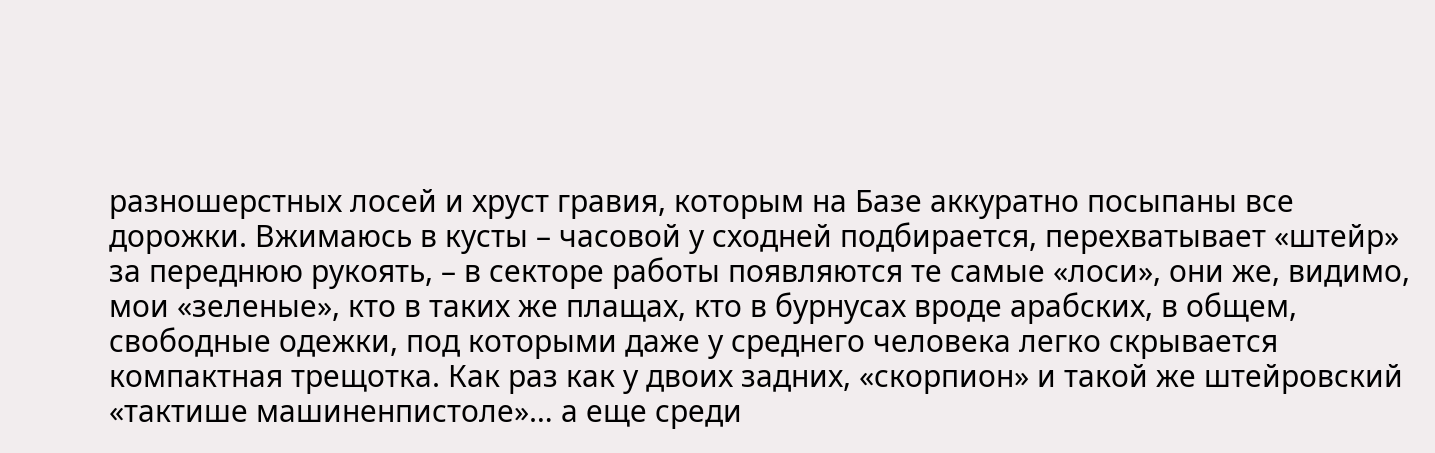разношерстных лосей и хруст гравия, которым на Базе аккуратно посыпаны все дорожки. Вжимаюсь в кусты – часовой у сходней подбирается, перехватывает «штейр» за переднюю рукоять, – в секторе работы появляются те самые «лоси», они же, видимо, мои «зеленые», кто в таких же плащах, кто в бурнусах вроде арабских, в общем, свободные одежки, под которыми даже у среднего человека легко скрывается компактная трещотка. Как раз как у двоих задних, «скорпион» и такой же штейровский «тактише машиненпистоле»… а еще среди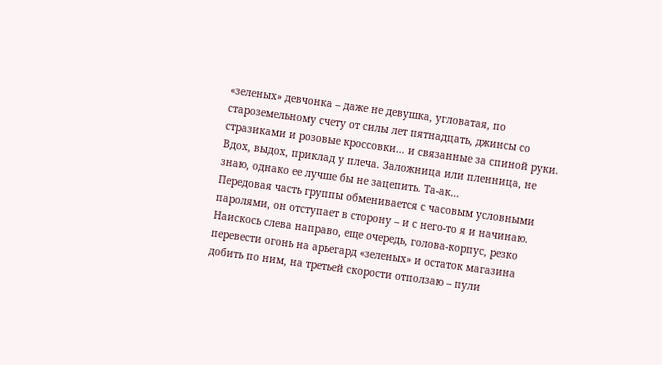«зеленых» девчонка – даже не девушка, угловатая, по староземельному счету от силы лет пятнадцать, джинсы со стразиками и розовые кроссовки… и связанные за спиной руки.
Вдох, выдох, приклад у плеча. Заложница или пленница, не знаю, однако ее лучше бы не зацепить. Та-ак…
Передовая часть группы обменивается с часовым условными паролями, он отступает в сторону – и с него-то я и начинаю. Наискось слева направо, еще очередь, голова-корпус, резко перевести огонь на арьегард «зеленых» и остаток магазина добить по ним, на третьей скорости отползаю – пули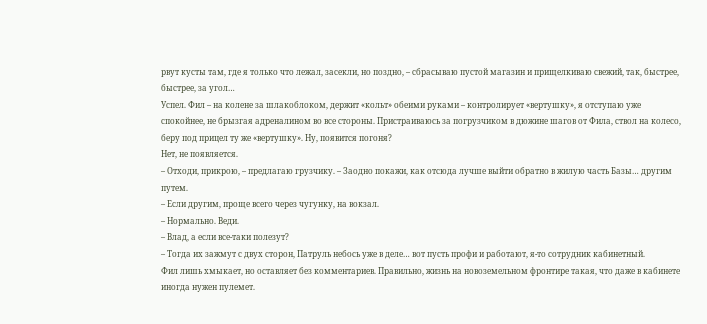рвут кусты там, где я только что лежал, засекли, но поздно, – сбрасываю пустой магазин и прищелкиваю свежий, так, быстрее, быстрее, за угол…
Успел. Фил – на колене за шлакоблоком, держит «кольт» обеими руками – контролирует «вертушку», я отступаю уже спокойнее, не брызгая адреналином во все стороны. Пристраиваюсь за погрузчиком в дюжине шагов от Фила, ствол на колесо, беру под прицел ту же «вертушку». Ну, появится погоня?
Нет, не появляется.
– Отходи, прикрою, – предлагаю грузчику. – Заодно покажи, как отсюда лучше выйти обратно в жилую часть Базы… другим путем.
– Если другим, проще всего через чугунку, на вокзал.
– Нормально. Веди.
– Влад, а если все-таки полезут?
– Тогда их зажмут с двух сторон, Патруль небось уже в деле… вот пусть профи и работают, я-то сотрудник кабинетный.
Фил лишь хмыкает, но оставляет без комментариев. Правильно, жизнь на новоземельном фронтире такая, что даже в кабинете иногда нужен пулемет.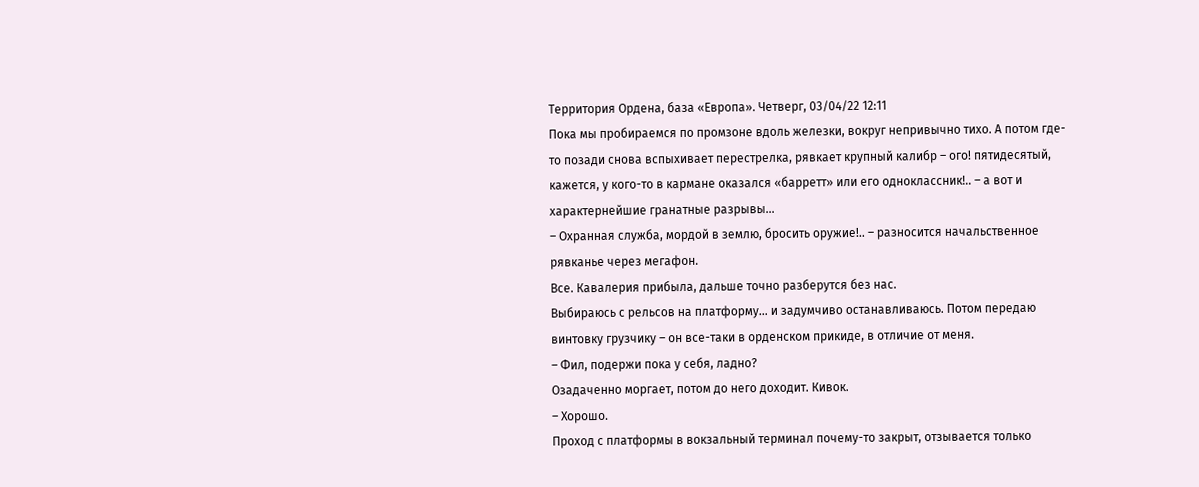Территория Ордена, база «Европа». Четверг, 03/04/22 12:11
Пока мы пробираемся по промзоне вдоль железки, вокруг непривычно тихо. А потом где-то позади снова вспыхивает перестрелка, рявкает крупный калибр – ого! пятидесятый, кажется, у кого-то в кармане оказался «барретт» или его одноклассник!.. – а вот и характернейшие гранатные разрывы…
– Охранная служба, мордой в землю, бросить оружие!.. – разносится начальственное рявканье через мегафон.
Все. Кавалерия прибыла, дальше точно разберутся без нас.
Выбираюсь с рельсов на платформу… и задумчиво останавливаюсь. Потом передаю винтовку грузчику – он все-таки в орденском прикиде, в отличие от меня.
– Фил, подержи пока у себя, ладно?
Озадаченно моргает, потом до него доходит. Кивок.
– Хорошо.
Проход с платформы в вокзальный терминал почему-то закрыт, отзывается только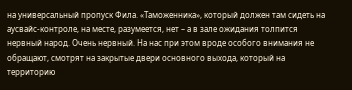на универсальный пропуск Фила. «Таможенника», который должен там сидеть на аусвайс-контроле, на месте, разумеется, нет – а в зале ожидания толпится нервный народ. Очень нервный. На нас при этом вроде особого внимания не обращают, смотрят на закрытые двери основного выхода, который на территорию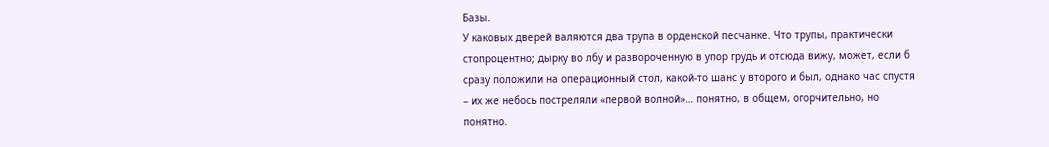Базы.
У каковых дверей валяются два трупа в орденской песчанке. Что трупы, практически стопроцентно; дырку во лбу и развороченную в упор грудь и отсюда вижу, может, если б сразу положили на операционный стол, какой-то шанс у второго и был, однако час спустя – их же небось постреляли «первой волной»… понятно, в общем, огорчительно, но понятно.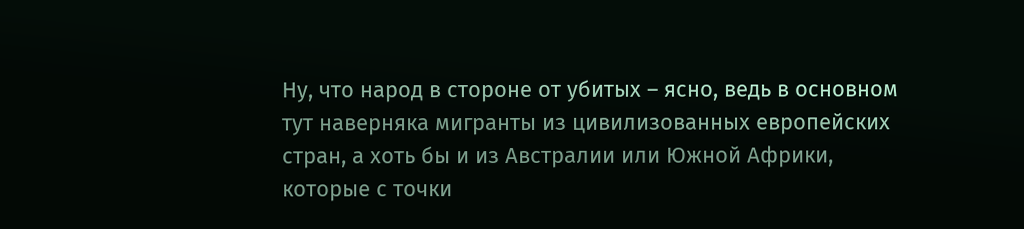Ну, что народ в стороне от убитых – ясно, ведь в основном тут наверняка мигранты из цивилизованных европейских стран, а хоть бы и из Австралии или Южной Африки, которые с точки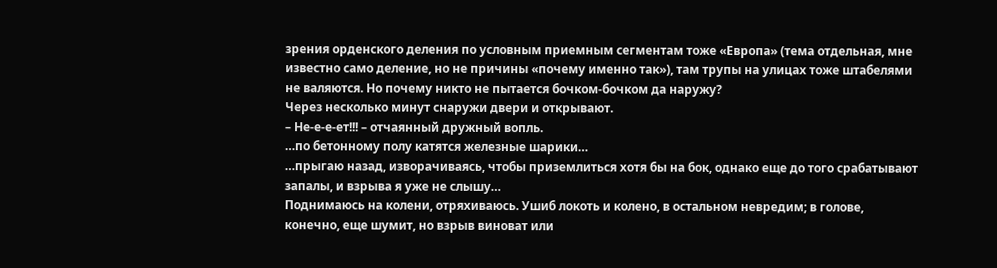зрения орденского деления по условным приемным сегментам тоже «Европа» (тема отдельная, мне известно само деление, но не причины «почему именно так»), там трупы на улицах тоже штабелями не валяются. Но почему никто не пытается бочком-бочком да наружу?
Через несколько минут снаружи двери и открывают.
– Не-е-е-ет!!! – отчаянный дружный вопль.
…по бетонному полу катятся железные шарики…
…прыгаю назад, изворачиваясь, чтобы приземлиться хотя бы на бок, однако еще до того срабатывают запалы, и взрыва я уже не слышу…
Поднимаюсь на колени, отряхиваюсь. Ушиб локоть и колено, в остальном невредим; в голове, конечно, еще шумит, но взрыв виноват или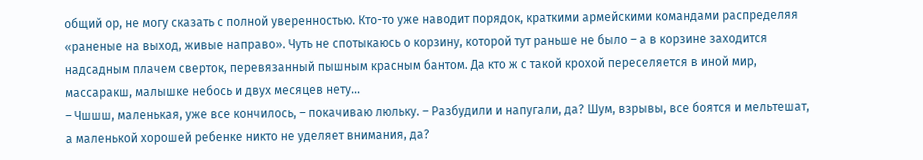общий ор, не могу сказать с полной уверенностью. Кто-то уже наводит порядок, краткими армейскими командами распределяя «раненые на выход, живые направо». Чуть не спотыкаюсь о корзину, которой тут раньше не было – а в корзине заходится надсадным плачем сверток, перевязанный пышным красным бантом. Да кто ж с такой крохой переселяется в иной мир, массаракш, малышке небось и двух месяцев нету…
– Чшшш, маленькая, уже все кончилось, – покачиваю люльку. – Разбудили и напугали, да? Шум, взрывы, все боятся и мельтешат, а маленькой хорошей ребенке никто не уделяет внимания, да?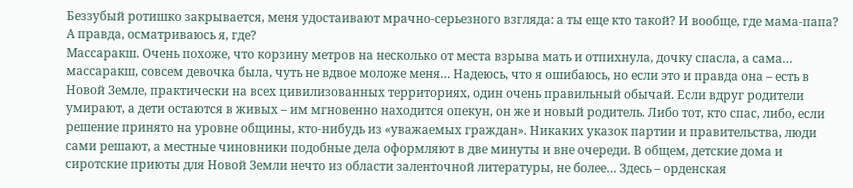Беззубый ротишко закрывается, меня удостаивают мрачно-серьезного взгляда: а ты еще кто такой? И вообще, где мама-папа?
А правда, осматриваюсь я, где?
Массаракш. Очень похоже, что корзину метров на несколько от места взрыва мать и отпихнула, дочку спасла, а сама… массаракш, совсем девочка была, чуть не вдвое моложе меня… Надеюсь, что я ошибаюсь, но если это и правда она – есть в Новой Земле, практически на всех цивилизованных территориях, один очень правильный обычай. Если вдруг родители умирают, а дети остаются в живых – им мгновенно находится опекун, он же и новый родитель. Либо тот, кто спас, либо, если решение принято на уровне общины, кто-нибудь из «уважаемых граждан». Никаких указок партии и правительства, люди сами решают, а местные чиновники подобные дела оформляют в две минуты и вне очереди. В общем, детские дома и сиротские приюты для Новой Земли нечто из области заленточной литературы, не более… Здесь – орденская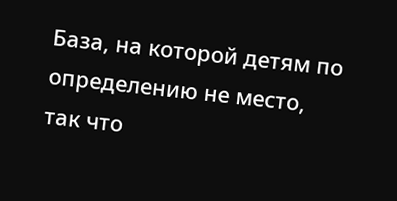База, на которой детям по определению не место, так что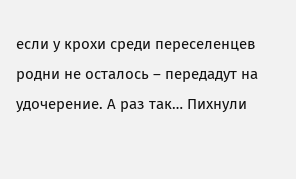если у крохи среди переселенцев родни не осталось – передадут на удочерение. А раз так… Пихнули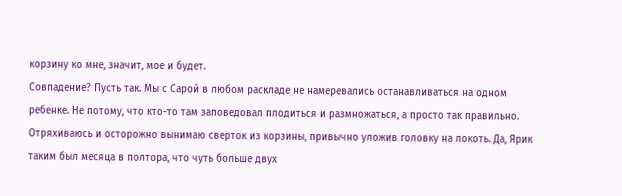корзину ко мне, значит, мое и будет.
Совпадение? Пусть так. Мы с Сарой в любом раскладе не намеревались останавливаться на одном ребенке. Не потому, что кто-то там заповедовал плодиться и размножаться, а просто так правильно.
Отряхиваюсь и осторожно вынимаю сверток из корзины, привычно уложив головку на локоть. Да, Ярик таким был месяца в полтора, что чуть больше двух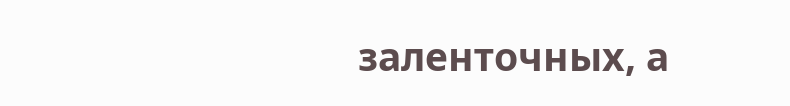заленточных, а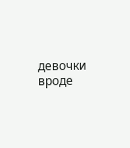девочки вроде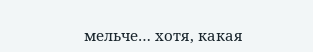мельче… хотя, какая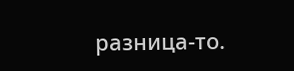разница-то.